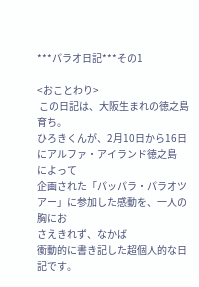***パラオ日記***その1

<おことわり>
 この日記は、大阪生まれの徳之島育ち。
ひろきくんが、2月10日から16日にアルファ・アイランド徳之島
によって
企画された「パッパラ・パラオツアー」に参加した感動を、一人の胸にお
さえきれず、なかば
衝動的に書き記した超個人的な日記です。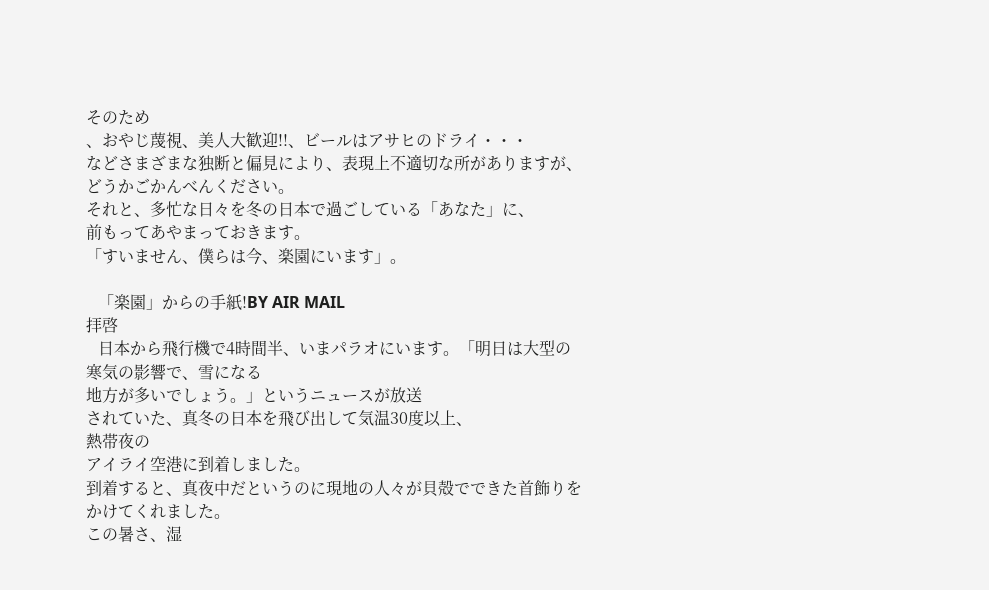そのため
、おやじ蔑視、美人大歓迎!!、ビールはアサヒのドライ・・・
などさまざまな独断と偏見により、表現上不適切な所がありますが、
どうかごかんべんください。
それと、多忙な日々を冬の日本で過ごしている「あなた」に、
前もってあやまっておきます。
「すいません、僕らは今、楽園にいます」。

   「楽園」からの手紙!BY AIR MAIL
拝啓
   日本から飛行機で4時間半、いまパラオにいます。「明日は大型の
寒気の影響で、雪になる
地方が多いでしょう。」というニュースが放送
されていた、真冬の日本を飛び出して気温30度以上、
熱帯夜の
アイライ空港に到着しました。
到着すると、真夜中だというのに現地の人々が貝殻でできた首飾りを
かけてくれました。
この暑さ、湿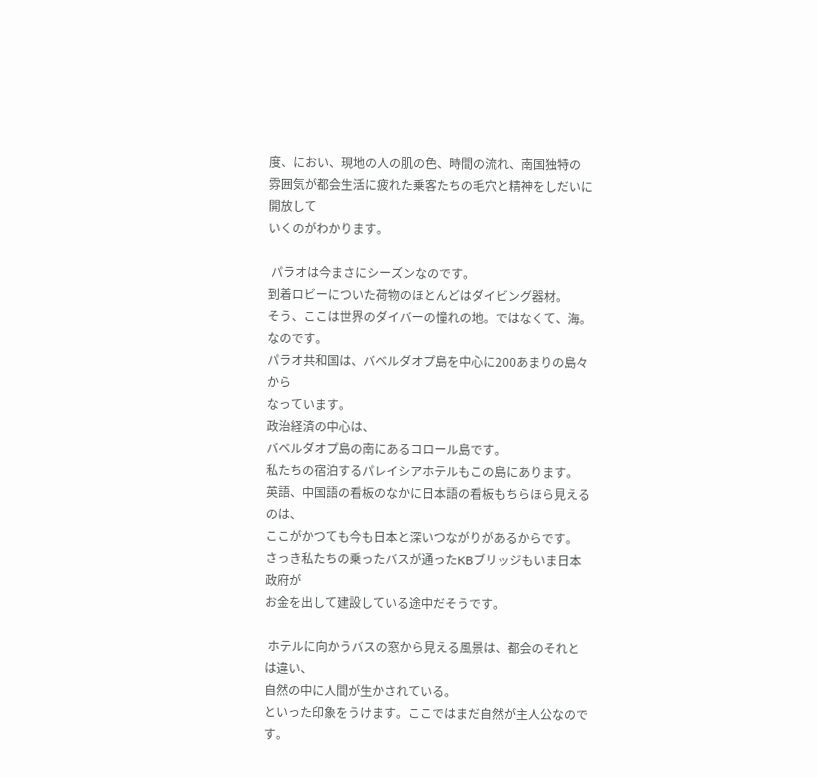度、におい、現地の人の肌の色、時間の流れ、南国独特の
雰囲気が都会生活に疲れた乗客たちの毛穴と精神をしだいに開放して
いくのがわかります。

 パラオは今まさにシーズンなのです。
到着ロビーについた荷物のほとんどはダイビング器材。
そう、ここは世界のダイバーの憧れの地。ではなくて、海。なのです。
パラオ共和国は、バベルダオプ島を中心に200あまりの島々から
なっています。
政治経済の中心は、
バベルダオプ島の南にあるコロール島です。
私たちの宿泊するパレイシアホテルもこの島にあります。
英語、中国語の看板のなかに日本語の看板もちらほら見えるのは、
ここがかつても今も日本と深いつながりがあるからです。
さっき私たちの乗ったバスが通ったKBブリッジもいま日本政府が
お金を出して建設している途中だそうです。

 ホテルに向かうバスの窓から見える風景は、都会のそれとは違い、
自然の中に人間が生かされている。
といった印象をうけます。ここではまだ自然が主人公なのです。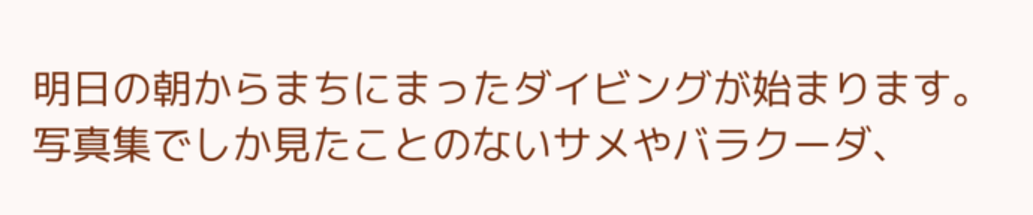明日の朝からまちにまったダイビングが始まります。
写真集でしか見たことのないサメやバラクーダ、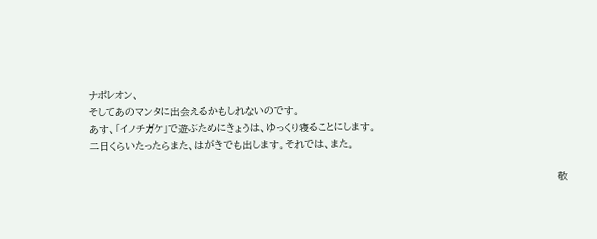ナポレオン、
そしてあのマンタに出会えるかもしれないのです。
あす、「イノチガケ」で遊ぶためにきょうは、ゆっくり寝ることにします。
二日くらいたったらまた、はがきでも出します。それでは、また。

                                                                                                                                                            敬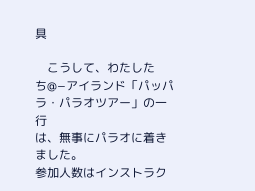具

    こうして、わたしたち@−アイランド「パッパラ・パラオツアー」の一行
は、無事にパラオに着きました。
参加人数はインストラク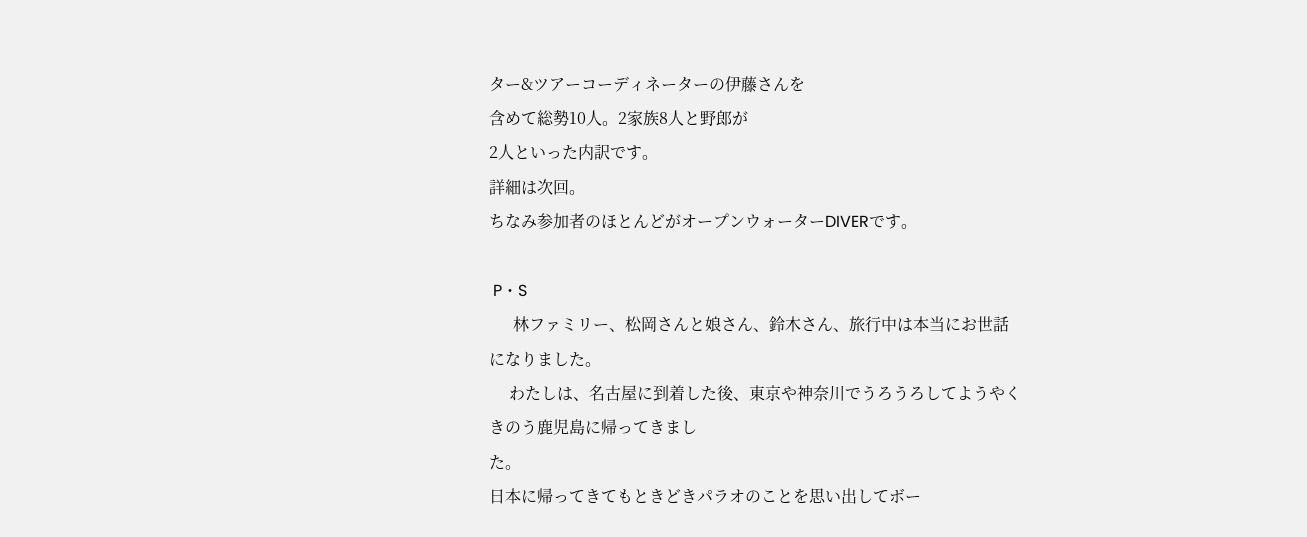ター&ツアーコーディネーターの伊藤さんを
含めて総勢10人。2家族8人と野郎が
2人といった内訳です。
詳細は次回。
ちなみ参加者のほとんどがオープンウォーターDIVERです。

 P・S
      林ファミリー、松岡さんと娘さん、鈴木さん、旅行中は本当にお世話
になりました。
     わたしは、名古屋に到着した後、東京や神奈川でうろうろしてようやく
きのう鹿児島に帰ってきまし
た。
日本に帰ってきてもときどきパラオのことを思い出してボー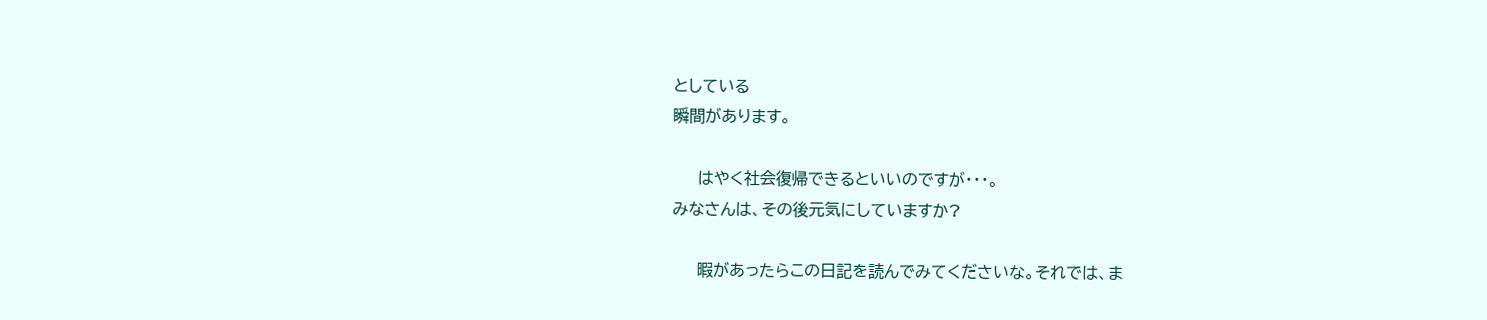としている
瞬間があります。

     はやく社会復帰できるといいのですが・・・。
みなさんは、その後元気にしていますか?

     暇があったらこの日記を読んでみてくださいな。それでは、ま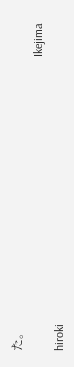た。
                                                                                                  Ikejima     hiroki